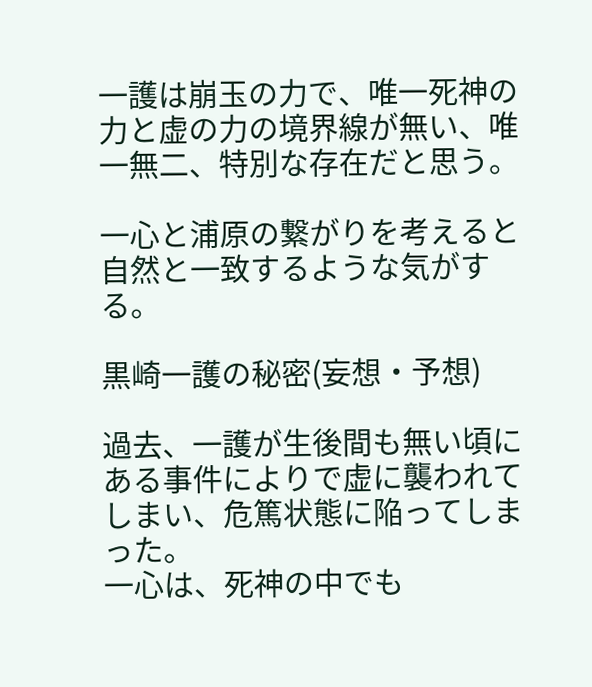一護は崩玉の力で、唯一死神の力と虚の力の境界線が無い、唯一無二、特別な存在だと思う。

一心と浦原の繋がりを考えると自然と一致するような気がする。

黒崎一護の秘密(妄想・予想)

過去、一護が生後間も無い頃にある事件によりで虚に襲われてしまい、危篤状態に陥ってしまった。
一心は、死神の中でも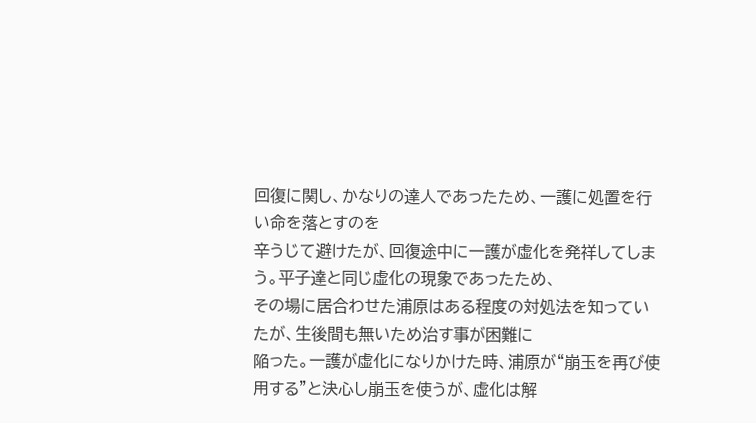回復に関し、かなりの達人であったため、一護に処置を行い命を落とすのを
辛うじて避けたが、回復途中に一護が虚化を発祥してしまう。平子達と同じ虚化の現象であったため、
その場に居合わせた浦原はある程度の対処法を知っていたが、生後間も無いため治す事が困難に
陥った。一護が虚化になりかけた時、浦原が“崩玉を再び使用する”と決心し崩玉を使うが、虚化は解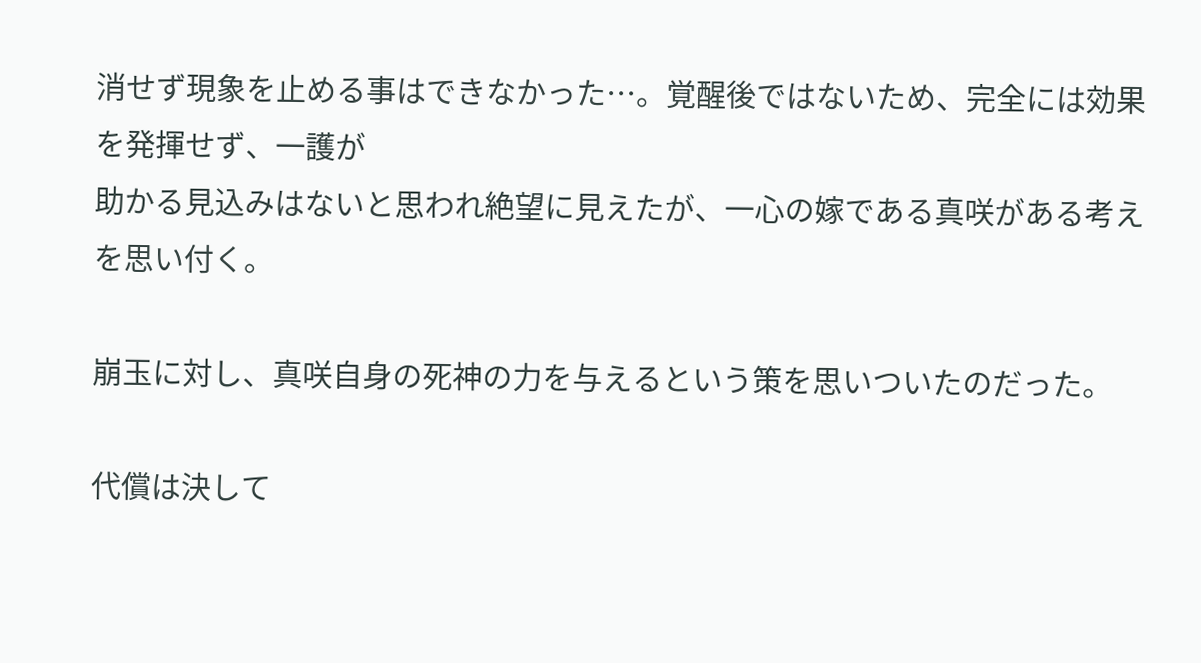消せず現象を止める事はできなかった…。覚醒後ではないため、完全には効果を発揮せず、一護が
助かる見込みはないと思われ絶望に見えたが、一心の嫁である真咲がある考えを思い付く。

崩玉に対し、真咲自身の死神の力を与えるという策を思いついたのだった。

代償は決して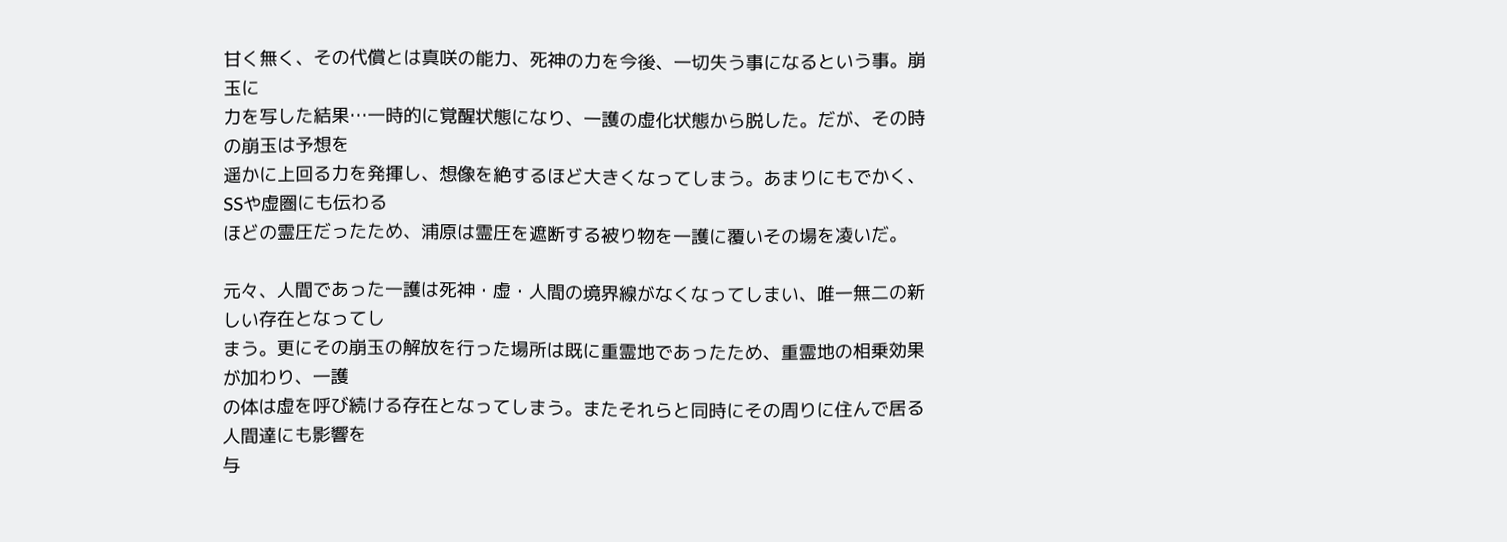甘く無く、その代償とは真咲の能力、死神の力を今後、一切失う事になるという事。崩玉に
力を写した結果…一時的に覚醒状態になり、一護の虚化状態から脱した。だが、その時の崩玉は予想を
遥かに上回る力を発揮し、想像を絶するほど大きくなってしまう。あまりにもでかく、SSや虚圏にも伝わる
ほどの霊圧だったため、浦原は霊圧を遮断する被り物を一護に覆いその場を凌いだ。

元々、人間であった一護は死神・虚・人間の境界線がなくなってしまい、唯一無二の新しい存在となってし
まう。更にその崩玉の解放を行った場所は既に重霊地であったため、重霊地の相乗効果が加わり、一護
の体は虚を呼び続ける存在となってしまう。またそれらと同時にその周りに住んで居る人間達にも影響を
与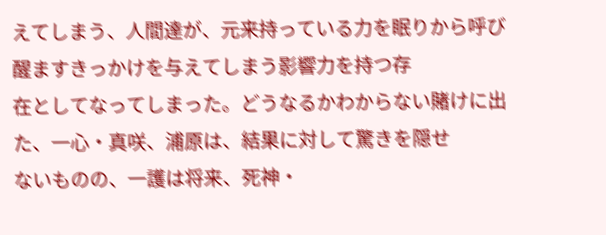えてしまう、人間達が、元来持っている力を眠りから呼び醒ますきっかけを与えてしまう影響力を持つ存
在としてなってしまった。どうなるかわからない賭けに出た、一心・真咲、浦原は、結果に対して驚きを隠せ
ないものの、一護は将来、死神・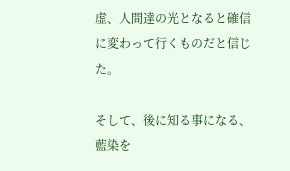虚、人間達の光となると確信に変わって行くものだと信じた。

そして、後に知る事になる、藍染を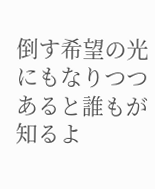倒す希望の光にもなりつつあると誰もが知るよ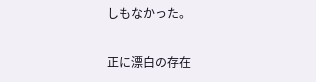しもなかった。

正に漂白の存在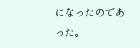になったのであった。